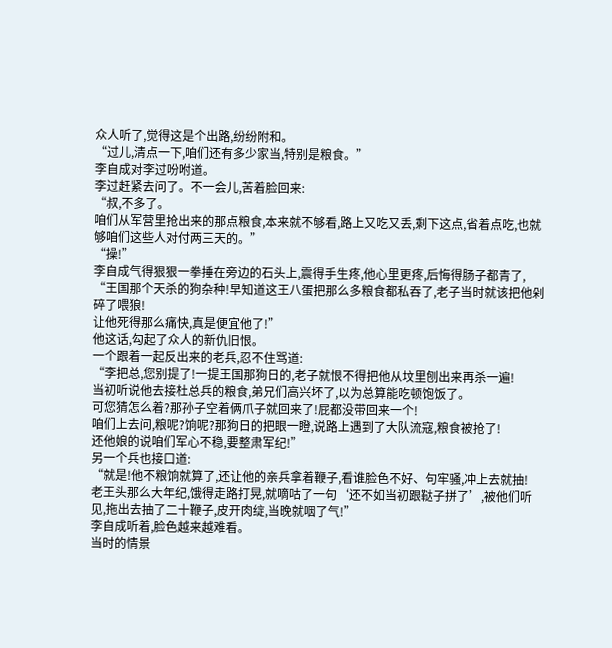众人听了,觉得这是个出路,纷纷附和。
“过儿,清点一下,咱们还有多少家当,特别是粮食。”
李自成对李过吩咐道。
李过赶紧去问了。不一会儿,苦着脸回来:
“叔,不多了。
咱们从军营里抢出来的那点粮食,本来就不够看,路上又吃又丢,剩下这点,省着点吃,也就够咱们这些人对付两三天的。”
“操!”
李自成气得狠狠一拳捶在旁边的石头上,震得手生疼,他心里更疼,后悔得肠子都青了,
“王国那个天杀的狗杂种!早知道这王八蛋把那么多粮食都私吞了,老子当时就该把他剁碎了喂狼!
让他死得那么痛快,真是便宜他了!”
他这话,勾起了众人的新仇旧恨。
一个跟着一起反出来的老兵,忍不住骂道:
“李把总,您别提了!一提王国那狗日的,老子就恨不得把他从坟里刨出来再杀一遍!
当初听说他去接杜总兵的粮食,弟兄们高兴坏了,以为总算能吃顿饱饭了。
可您猜怎么着?那孙子空着俩爪子就回来了!屁都没带回来一个!
咱们上去问,粮呢?饷呢?那狗日的把眼一瞪,说路上遇到了大队流寇,粮食被抢了!
还他娘的说咱们军心不稳,要整肃军纪!”
另一个兵也接口道:
“就是!他不粮饷就算了,还让他的亲兵拿着鞭子,看谁脸色不好、句牢骚,冲上去就抽!
老王头那么大年纪,饿得走路打晃,就嘀咕了一句‘还不如当初跟鞑子拼了’,被他们听见,拖出去抽了二十鞭子,皮开肉绽,当晚就咽了气!”
李自成听着,脸色越来越难看。
当时的情景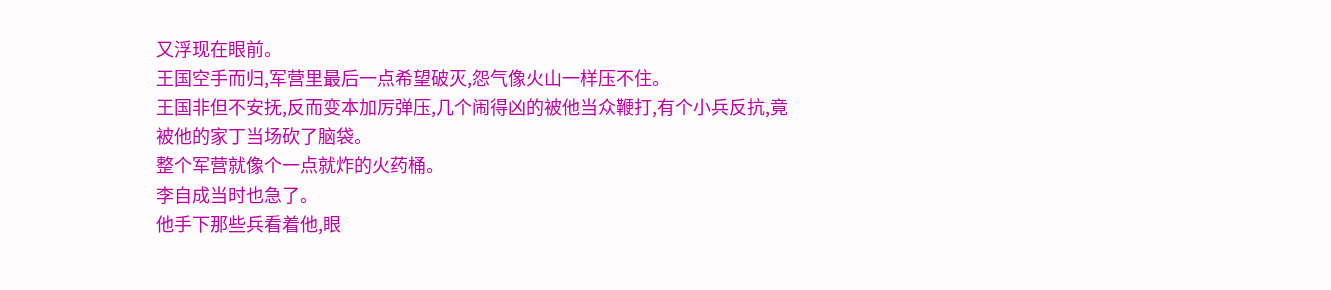又浮现在眼前。
王国空手而归,军营里最后一点希望破灭,怨气像火山一样压不住。
王国非但不安抚,反而变本加厉弹压,几个闹得凶的被他当众鞭打,有个小兵反抗,竟被他的家丁当场砍了脑袋。
整个军营就像个一点就炸的火药桶。
李自成当时也急了。
他手下那些兵看着他,眼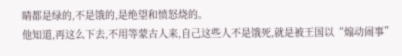睛都是绿的,不是饿的,是绝望和愤怒烧的。
他知道,再这么下去,不用等蒙古人来,自己这些人不是饿死,就是被王国以“煽动闹事”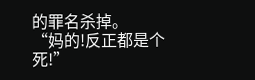的罪名杀掉。
“妈的!反正都是个死!”